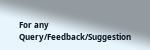For any Query/Feedback/Suggestion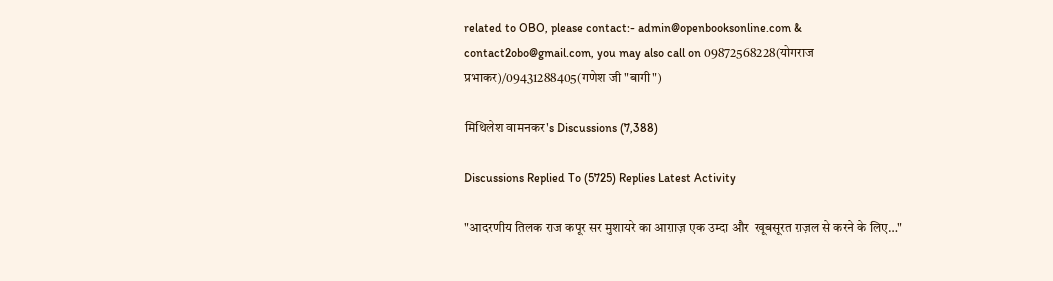related to OBO, please contact:- admin@openbooksonline.com & contact2obo@gmail.com, you may also call on 09872568228(योगराज प्रभाकर)/09431288405(गणेश जी "बागी")

मिथिलेश वामनकर's Discussions (7,388)

Discussions Replied To (5725) Replies Latest Activity

"आदरणीय तिलक राज कपूर सर मुशायरे का आग़ाज़ एक उम्दा और  खूबसूरत ग़ज़ल से करने के लिए…"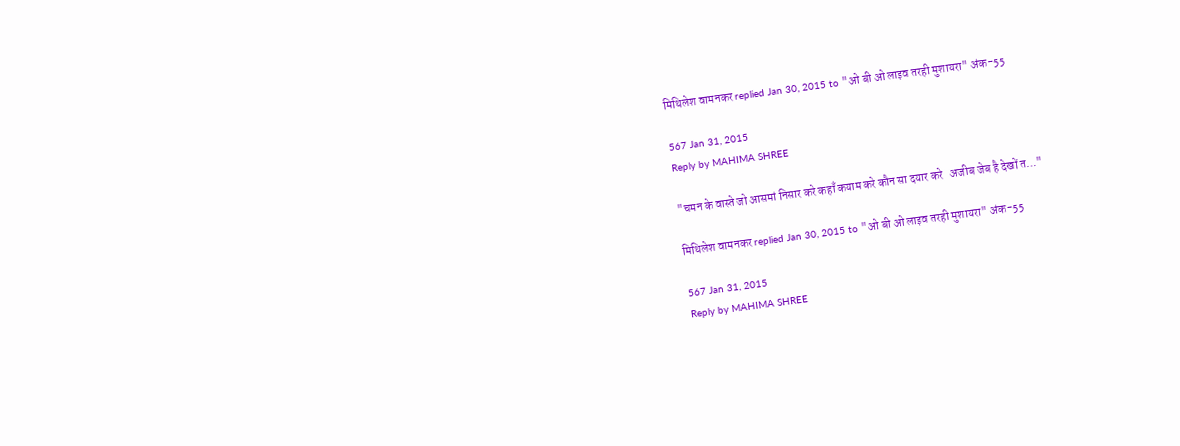मिथिलेश वामनकर replied Jan 30, 2015 to "ओ बी ओ लाइव तरही मुशायरा" अंक-55

567 Jan 31, 2015
Reply by MAHIMA SHREE

"चमन के वास्ते जो आसमां निसार करे कहाँ कयाम करे कौन सा दयार करे   अजीब जेब है देखों त…"

मिथिलेश वामनकर replied Jan 30, 2015 to "ओ बी ओ लाइव तरही मुशायरा" अंक-55

567 Jan 31, 2015
Reply by MAHIMA SHREE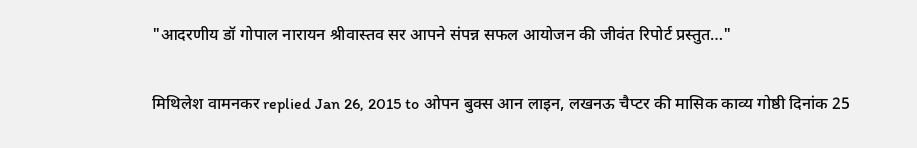"आदरणीय डॉ गोपाल नारायन श्रीवास्तव सर आपने संपन्न सफल आयोजन की जीवंत रिपोर्ट प्रस्तुत…"

मिथिलेश वामनकर replied Jan 26, 2015 to ओपन बुक्स आन लाइन, लखनऊ चैप्टर की मासिक काव्य गोष्ठी दिनांक 25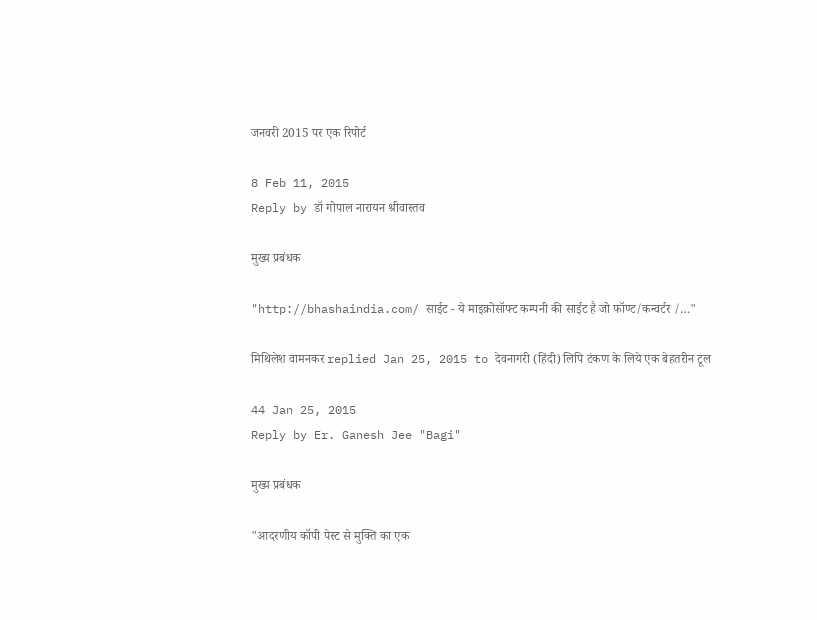जनवरी 2015 पर एक रिपोर्ट

8 Feb 11, 2015
Reply by डॉ गोपाल नारायन श्रीवास्तव

मुख्य प्रबंधक

"http://bhashaindia.com/ साईट - ये माइक्रोसॉफ्ट कम्पनी की साईट है जो फॉण्ट/कन्वर्टर /…"

मिथिलेश वामनकर replied Jan 25, 2015 to देवनागरी (हिंदी) लिपि टंकण के लिये एक बेहतरीन टूल

44 Jan 25, 2015
Reply by Er. Ganesh Jee "Bagi"

मुख्य प्रबंधक

"आदरणीय कॉपी पेस्ट से मुक्ति का एक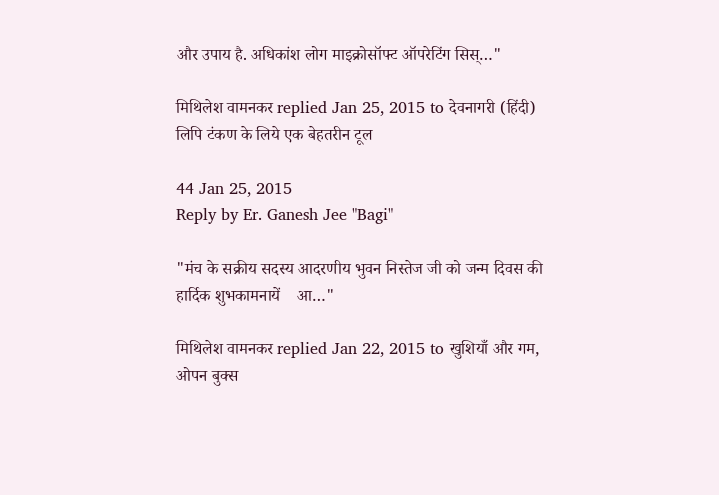और उपाय है. अधिकांश लोग माइक्रोसॉफ्ट ऑपरेटिंग सिस्…"

मिथिलेश वामनकर replied Jan 25, 2015 to देवनागरी (हिंदी) लिपि टंकण के लिये एक बेहतरीन टूल

44 Jan 25, 2015
Reply by Er. Ganesh Jee "Bagi"

"मंच के सक्रीय सदस्य आदरणीय भुवन निस्तेज जी को जन्म दिवस की हार्दिक शुभकामनायें    आ…"

मिथिलेश वामनकर replied Jan 22, 2015 to खुशियाँ और गम, ओपन बुक्स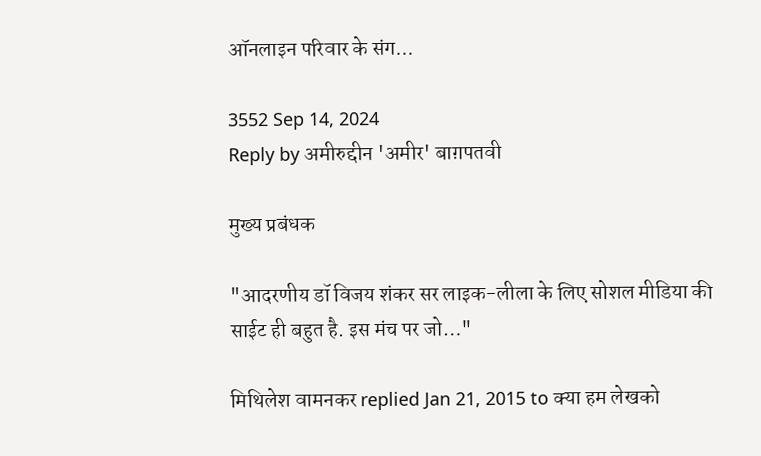ऑनलाइन परिवार के संग...

3552 Sep 14, 2024
Reply by अमीरुद्दीन 'अमीर' बाग़पतवी

मुख्य प्रबंधक

"आदरणीय डॉ विजय शंकर सर लाइक-लीला के लिए सोशल मीडिया की साईट ही बहुत है. इस मंच पर जो…"

मिथिलेश वामनकर replied Jan 21, 2015 to क्या हम लेखको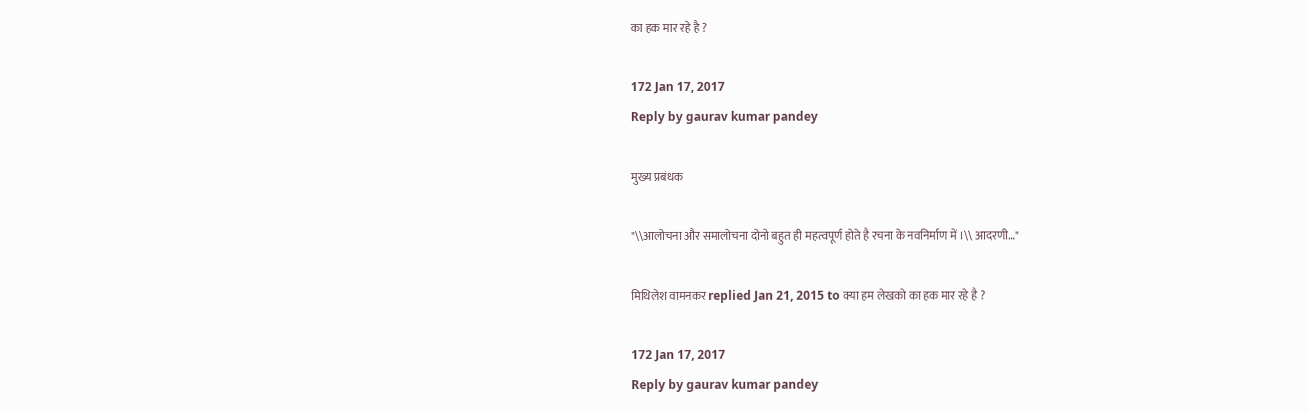का हक मार रहे है ?

172 Jan 17, 2017
Reply by gaurav kumar pandey

मुख्य प्रबंधक

"\\आलोचना और समालोचना दोनो बहुत ही महत्वपूर्ण होते है रचना के नवनिर्माण में ।\\ आदरणी…"

मिथिलेश वामनकर replied Jan 21, 2015 to क्या हम लेखको का हक मार रहे है ?

172 Jan 17, 2017
Reply by gaurav kumar pandey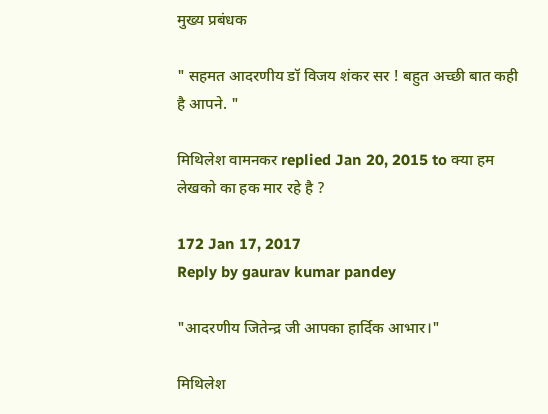मुख्य प्रबंधक

" सहमत आदरणीय डॉ विजय शंकर सर ! बहुत अच्छी बात कही है आपने. "

मिथिलेश वामनकर replied Jan 20, 2015 to क्या हम लेखको का हक मार रहे है ?

172 Jan 17, 2017
Reply by gaurav kumar pandey

"आदरणीय जितेन्द्र जी आपका हार्दिक आभार।"

मिथिलेश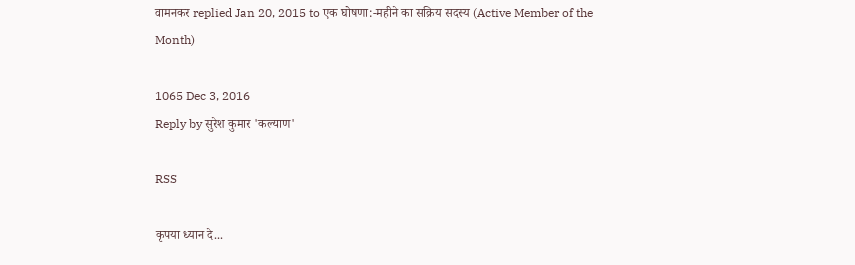वामनकर replied Jan 20, 2015 to एक घोषणा:-महीने का सक्रिय सदस्य (Active Member of the Month)

1065 Dec 3, 2016
Reply by सुरेश कुमार 'कल्याण'

RSS

कृपया ध्यान दे...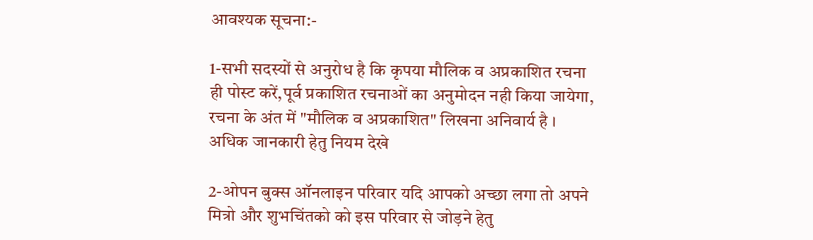आवश्यक सूचना:-

1-सभी सदस्यों से अनुरोध है कि कृपया मौलिक व अप्रकाशित रचना ही पोस्ट करें,पूर्व प्रकाशित रचनाओं का अनुमोदन नही किया जायेगा, रचना के अंत में "मौलिक व अप्रकाशित" लिखना अनिवार्य है । अधिक जानकारी हेतु नियम देखे

2-ओपन बुक्स ऑनलाइन परिवार यदि आपको अच्छा लगा तो अपने मित्रो और शुभचिंतको को इस परिवार से जोड़ने हेतु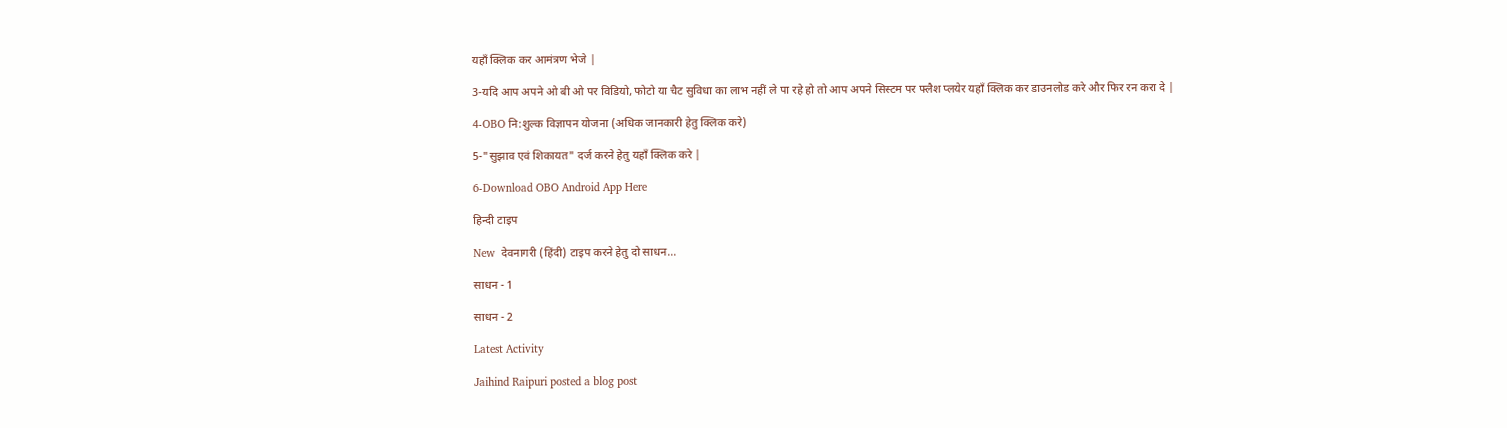यहाँ क्लिक कर आमंत्रण भेजे |

3-यदि आप अपने ओ बी ओ पर विडियो, फोटो या चैट सुविधा का लाभ नहीं ले पा रहे हो तो आप अपने सिस्टम पर फ्लैश प्लयेर यहाँ क्लिक कर डाउनलोड करे और फिर रन करा दे |

4-OBO नि:शुल्क विज्ञापन योजना (अधिक जानकारी हेतु क्लिक करे)

5-"सुझाव एवं शिकायत" दर्ज करने हेतु यहाँ क्लिक करे |

6-Download OBO Android App Here

हिन्दी टाइप

New  देवनागरी (हिंदी) टाइप करने हेतु दो साधन...

साधन - 1

साधन - 2

Latest Activity

Jaihind Raipuri posted a blog post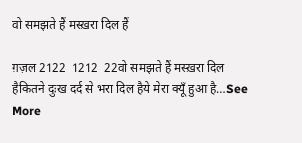वो समझते हैं मस्ख़रा दिल हैं

ग़ज़ल 2122  1212  22वो समझते हैं मस्ख़रा दिल हैकितने दुःख दर्द से भरा दिल हैये मेरा क्यूँ हुआ है…See More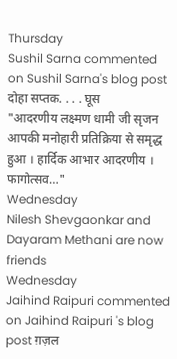Thursday
Sushil Sarna commented on Sushil Sarna's blog post दोहा सप्तक. . . . घूस
"आदरणीय लक्ष्मण धामी जी सृजन आपकी मनोहारी प्रतिक्रिया से समृद्ध हुआ । हार्दिक आभार आदरणीय । फागोत्सव…"
Wednesday
Nilesh Shevgaonkar and Dayaram Methani are now friends
Wednesday
Jaihind Raipuri commented on Jaihind Raipuri 's blog post ग़ज़ल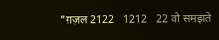"ग़ज़ल 2122   1212   22 वो समझते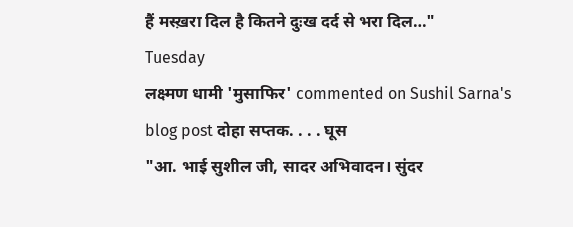हैं मस्ख़रा दिल है कितने दुःख दर्द से भरा दिल…"
Tuesday
लक्ष्मण धामी 'मुसाफिर' commented on Sushil Sarna's blog post दोहा सप्तक. . . . घूस
"आ. भाई सुशील जी, सादर अभिवादन। सुंदर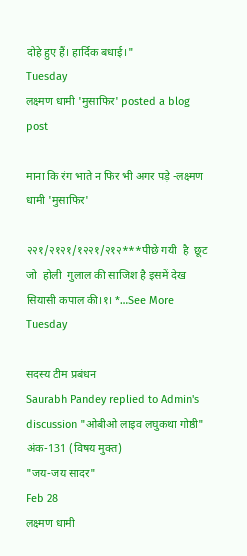दोहे हुए हैं। हार्दिक बधाई।"
Tuesday
लक्ष्मण धामी 'मुसाफिर' posted a blog post

माना कि रंग भाते न फिर भी अगर पड़े -लक्ष्मण धामी 'मुसाफिर'

२२१/२१२१/१२२१/२१२***पीछे गयी  है  छूट  जो  होली  गुलाल की साजिश है इसमें देख सियासी कपाल की।१। *…See More
Tuesday

सदस्य टीम प्रबंधन
Saurabh Pandey replied to Admin's discussion "ओबीओ लाइव लघुकथा गोष्ठी" अंक-131 (विषय मुक्त)
"जय-जय सादर"
Feb 28
लक्ष्मण धामी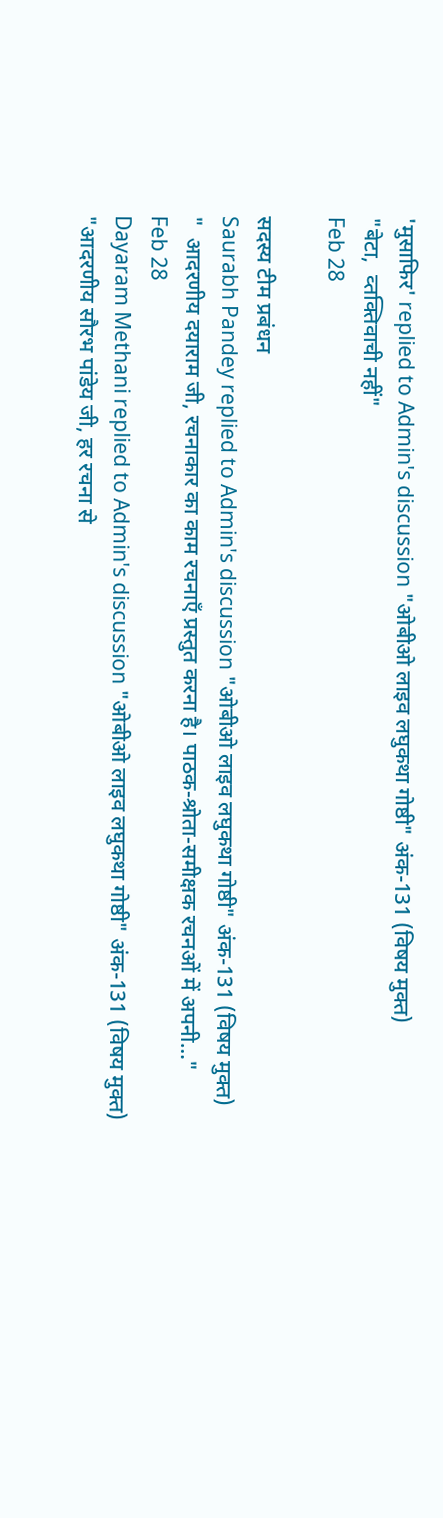'मुसाफिर' replied to Admin's discussion "ओबीओ लाइव लघुकथा गोष्ठी" अंक-131 (विषय मुक्त)
"बेटा,  व्तक्तिवाची नहीं"
Feb 28

सदस्य टीम प्रबंधन
Saurabh Pandey replied to Admin's discussion "ओबीओ लाइव लघुकथा गोष्ठी" अंक-131 (विषय मुक्त)
"  आदरणीय दयाराम जी, रचनाकार का काम रचनाएँ प्रस्तुत करना है। पाठक-श्रोता-समीक्षक रचनओं में अपनी…"
Feb 28
Dayaram Methani replied to Admin's discussion "ओबीओ लाइव लघुकथा गोष्ठी" अंक-131 (विषय मुक्त)
"आदरणीय सौरभ पांडेय जी, हर रचना से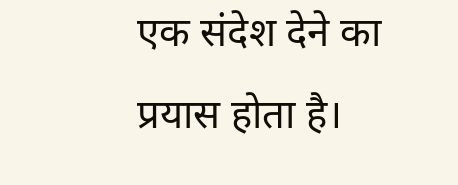एक संदेश देने का प्रयास होता है।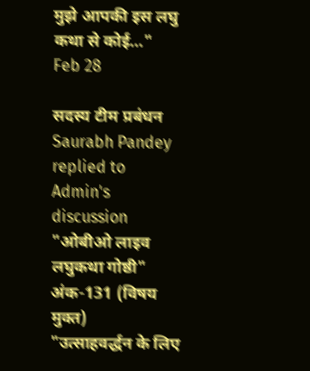मुझे आपकी इस लघु कथा से कोई…"
Feb 28

सदस्य टीम प्रबंधन
Saurabh Pandey replied to Admin's discussion "ओबीओ लाइव लघुकथा गोष्ठी" अंक-131 (विषय मुक्त)
"उत्साहवर्द्धन के लिए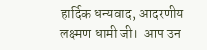हार्दिक धन्यवाद, आदरणीय लक्ष्मण धामी जी।  आप उन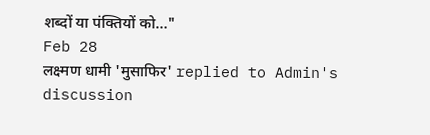शब्दों या पंक्तियों को…"
Feb 28
लक्ष्मण धामी 'मुसाफिर' replied to Admin's discussion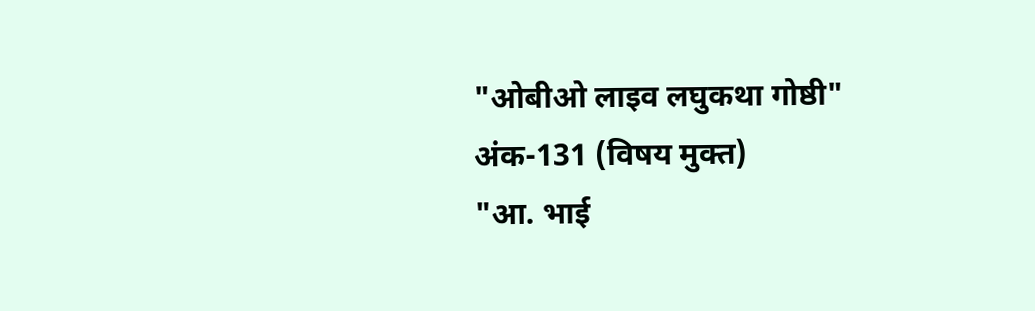"ओबीओ लाइव लघुकथा गोष्ठी" अंक-131 (विषय मुक्त)
"आ. भाई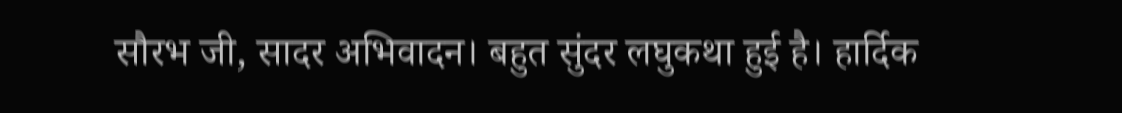सौरभ जी, सादर अभिवादन। बहुत सुंदर लघुकथा हुई है। हार्दिक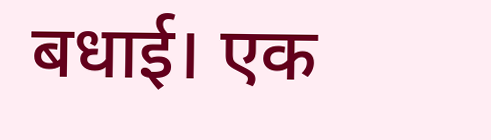बधाई। एक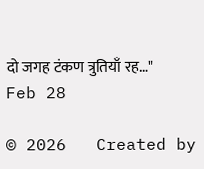दो जगह टंकण त्रुतियाँ रह…"
Feb 28

© 2026   Created by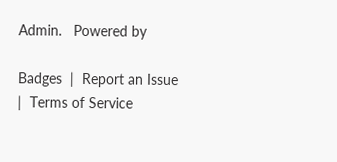Admin.   Powered by

Badges  |  Report an Issue  |  Terms of Service